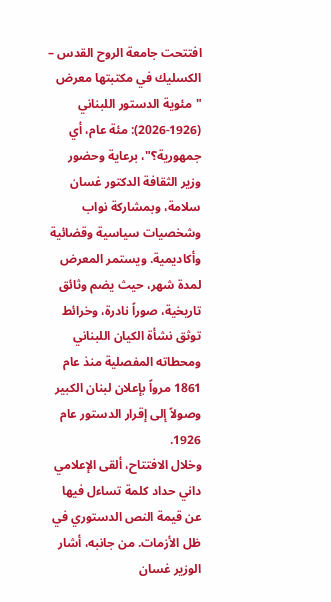افتتحت جامعة الروح القدس – الكسليك في مكتبتها معرض "مئوية الدستور اللبناني (1926-2026): مئة عام، أي جمهورية؟"، برعاية وحضور وزير الثقافة الدكتور غسان سلامة، وبمشاركة نواب وشخصيات سياسية وقضائية وأكاديمية. ويستمر المعرض لمدة شهر، حيث يضم وثائق تاريخية، صوراً نادرة، وخرائط توثق نشأة الكيان اللبناني ومحطاته المفصلية منذ عام 1861 مرواً بإعلان لبنان الكبير وصولاً إلى إقرار الدستور عام 1926.
وخلال الافتتاح، ألقى الإعلامي داني حداد كلمة تساءل فيها عن قيمة النص الدستوري في ظل الأزمات. من جانبه، أشار الوزير غسان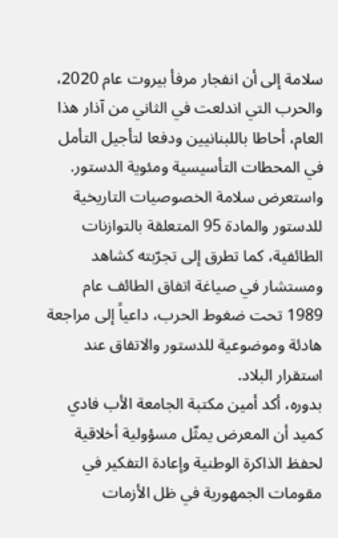سلامة إلى أن انفجار مرفأ بيروت عام 2020، والحرب التي اندلعت في الثاني من آذار هذا العام، أحاطا باللبنانيين ودفعا لتأجيل التأمل في المحطات التأسيسية ومئوية الدستور.
واستعرض سلامة الخصوصيات التاريخية للدستور والمادة 95 المتعلقة بالتوازنات الطائفية، كما تطرق إلى تجرّبته كشاهد ومستشار في صياغة اتفاق الطائف عام 1989 تحت ضغوط الحرب، داعياً إلى مراجعة هادئة وموضوعية للدستور والاتفاق عند استقرار البلاد.
بدوره، أكد أمين مكتبة الجامعة الأب فادي كميد أن المعرض يمثّل مسؤولية أخلاقية لحفظ الذاكرة الوطنية وإعادة التفكير في مقومات الجمهورية في ظل الأزمات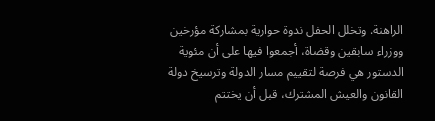الراهنة. وتخلل الحفل ندوة حوارية بمشاركة مؤرخين ووزراء سابقين وقضاة، أجمعوا فيها على أن مئوية الدستور هي فرصة لتقييم مسار الدولة وترسيخ دولة القانون والعيش المشترك، قبل أن يختتم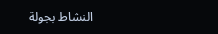النشاط بجولة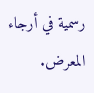رسمية في أرجاء المعرض.